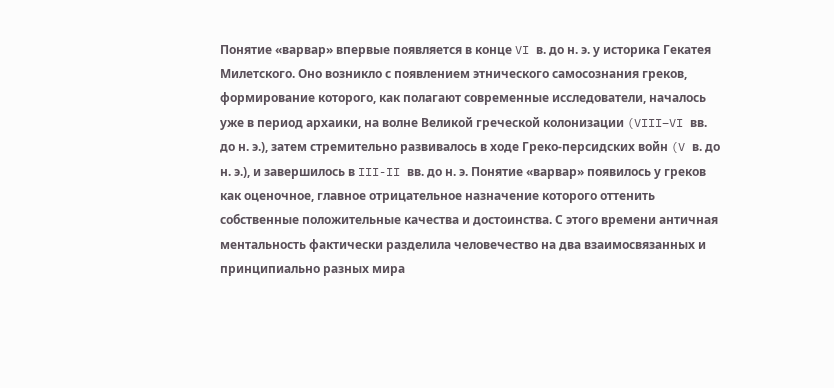Понятие «варвар» впервые появляется в конце VI в. до н. э. у историка Гекатея Милетского. Оно возникло с появлением этнического самосознания греков, формирование которого, как полагают современные исследователи, началось уже в период архаики, на волне Великой греческой колонизации (VIII–VI вв. до н. э.), затем стремительно развивалось в ходе Греко-персидских войн (V в. до н. э.), и завершилось в III-II вв. до н. э. Понятие «варвар» появилось у греков как оценочное, главное отрицательное назначение которого оттенить собственные положительные качества и достоинства. С этого времени античная ментальность фактически разделила человечество на два взаимосвязанных и принципиально разных мира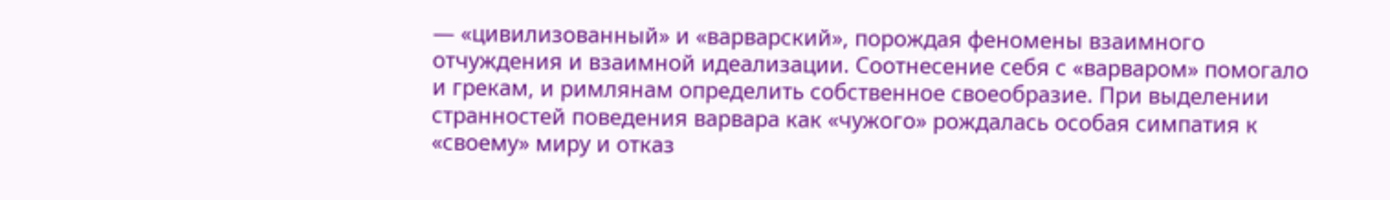— «цивилизованный» и «варварский», порождая феномены взаимного отчуждения и взаимной идеализации. Соотнесение себя с «варваром» помогало и грекам, и римлянам определить собственное своеобразие. При выделении странностей поведения варвара как «чужого» рождалась особая симпатия к «своему» миру и отказ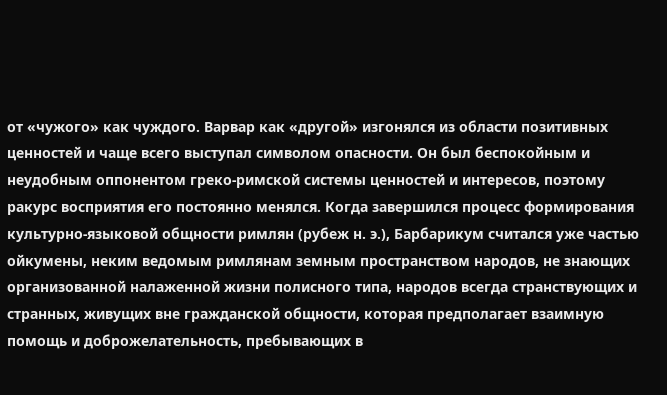от «чужого» как чуждого. Варвар как «другой» изгонялся из области позитивных ценностей и чаще всего выступал символом опасности. Он был беспокойным и неудобным оппонентом греко-римской системы ценностей и интересов, поэтому ракурс восприятия его постоянно менялся. Когда завершился процесс формирования культурно-языковой общности римлян (рубеж н. э.), Барбарикум считался уже частью ойкумены, неким ведомым римлянам земным пространством народов, не знающих организованной налаженной жизни полисного типа, народов всегда странствующих и странных, живущих вне гражданской общности, которая предполагает взаимную помощь и доброжелательность, пребывающих в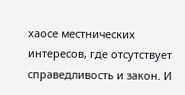хаосе местнических интересов, где отсутствует справедливость и закон. И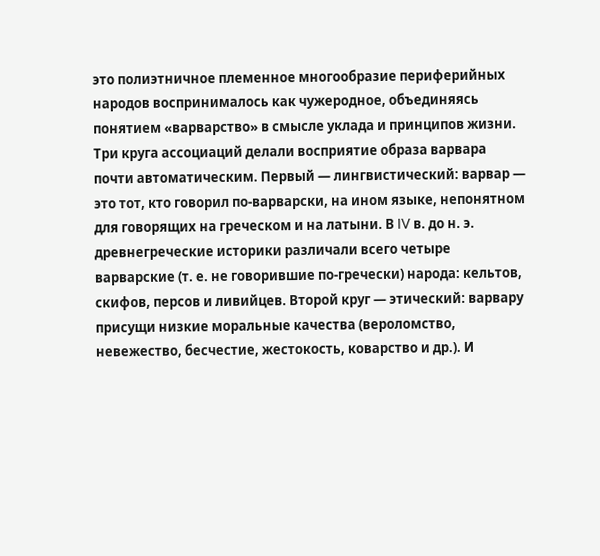это полиэтничное племенное многообразие периферийных народов воспринималось как чужеродное, объединяясь понятием «варварство» в смысле уклада и принципов жизни.
Три круга ассоциаций делали восприятие образа варвара почти автоматическим. Первый — лингвистический: варвар — это тот, кто говорил по-варварски, на ином языке, непонятном для говорящих на греческом и на латыни. В IV в. до н. э. древнегреческие историки различали всего четыре варварские (т. е. не говорившие по-гречески) народа: кельтов, скифов, персов и ливийцев. Второй круг — этический: варвару присущи низкие моральные качества (вероломство, невежество, бесчестие, жестокость, коварство и др.). И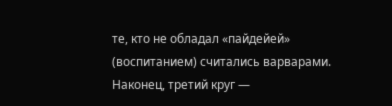те, кто не обладал «пайдейей» (воспитанием) считались варварами. Наконец, третий круг —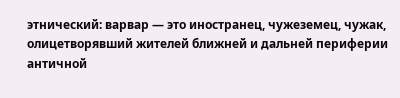этнический: варвар — это иностранец, чужеземец, чужак, олицетворявший жителей ближней и дальней периферии античной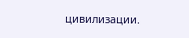цивилизации.